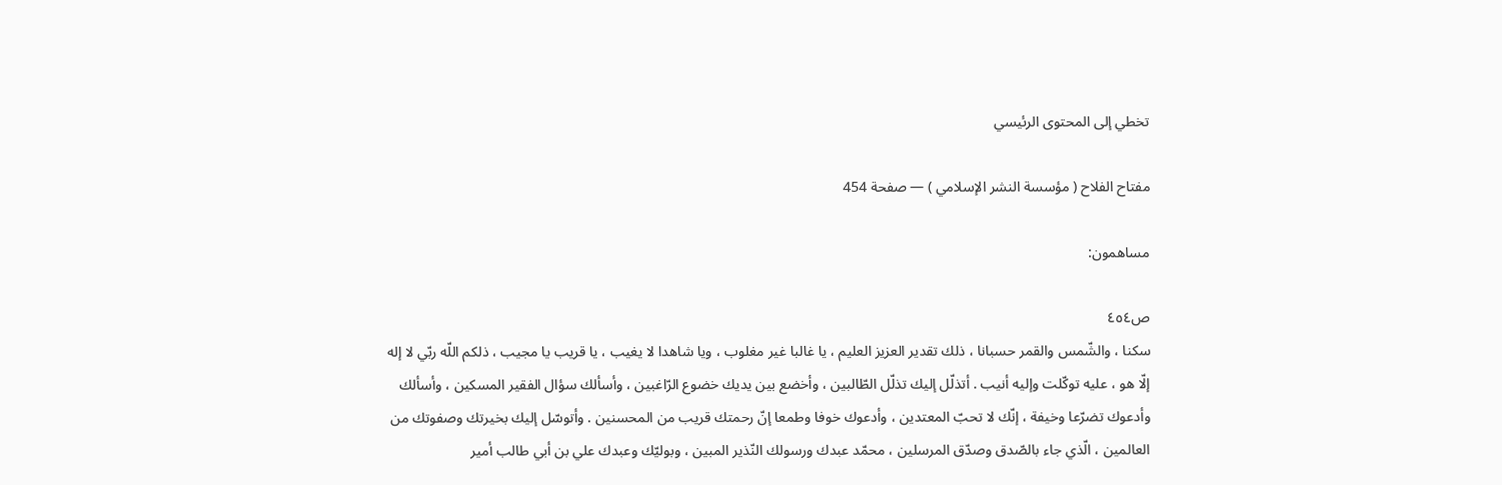تخطي إلى المحتوى الرئيسي

مفتاح الفلاح ( مؤسسة النشر الإسلامي ) — صفحة 454

مساهمون:

ص٤٥٤
سكنا ، والشّمس والقمر حسبانا ، ذلك تقدير العزيز العليم ، يا غالبا غير مغلوب ، ويا شاهدا لا يغيب ، يا قريب يا مجيب ، ذلكم اللّه ربّي لا إله إلّا هو ، عليه توكّلت وإليه أنيب . أتذلّل إليك تذلّل الطّالبين ، وأخضع بين يديك خضوع الرّاغبين ، وأسألك سؤال الفقير المسكين ، وأسألك وأدعوك تضرّعا وخيفة ، إنّك لا تحبّ المعتدين ، وأدعوك خوفا وطمعا إنّ رحمتك قريب من المحسنين . وأتوسّل إليك بخيرتك وصفوتك من العالمين ، الّذي جاء بالصّدق وصدّق المرسلين ، محمّد عبدك ورسولك النّذير المبين ، وبوليّك وعبدك علي بن أبي طالب أمير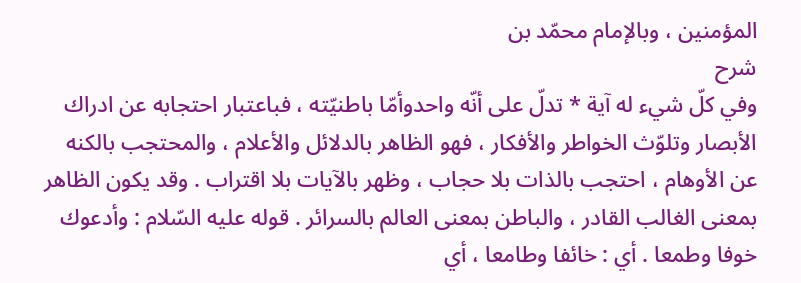المؤمنين ، وبالإمام محمّد بن
شرح
وفي كلّ شيء له آية * تدلّ على أنّه واحدوأمّا باطنيّته ، فباعتبار احتجابه عن ادراك الأبصار وتلوّث الخواطر والأفكار ، فهو الظاهر بالدلائل والأعلام ، والمحتجب بالكنه عن الأوهام ، احتجب بالذات بلا حجاب ، وظهر بالآيات بلا اقتراب . وقد يكون الظاهر بمعنى الغالب القادر ، والباطن بمعنى العالم بالسرائر . قوله عليه السّلام : وأدعوك خوفا وطمعا . أي : خائفا وطامعا ، أي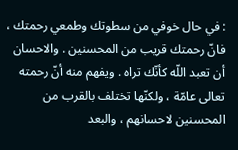: في حال خوفي من سطوتك وطمعي رحمتك ، فانّ رحمتك قريب من المحسنين . والاحسان أن تعبد اللّه كأنّك تراه . ويفهم منه أنّ رحمته تعالى عامّة ، ولكنّها تختلف بالقرب من المحسنين لاحسانهم ، والبعد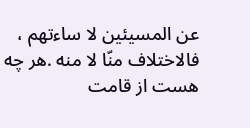عن المسيئين لا ساءتهم ، فالاختلاف منّا لا منه .هر چه هست از قامت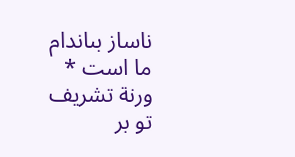ناساز بىاندام ما است * ورنة تشريف تو بر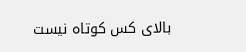بالاى كس كوتاه نيست